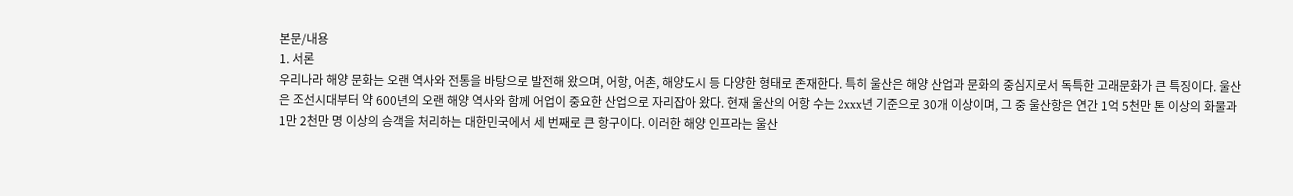본문/내용
1. 서론
우리나라 해양 문화는 오랜 역사와 전통을 바탕으로 발전해 왔으며, 어항, 어촌, 해양도시 등 다양한 형태로 존재한다. 특히 울산은 해양 산업과 문화의 중심지로서 독특한 고래문화가 큰 특징이다. 울산은 조선시대부터 약 600년의 오랜 해양 역사와 함께 어업이 중요한 산업으로 자리잡아 왔다. 현재 울산의 어항 수는 2xxx년 기준으로 30개 이상이며, 그 중 울산항은 연간 1억 5천만 톤 이상의 화물과 1만 2천만 명 이상의 승객을 처리하는 대한민국에서 세 번째로 큰 항구이다. 이러한 해양 인프라는 울산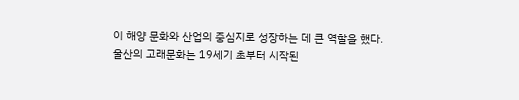이 해양 문화와 산업의 중심지로 성장하는 데 큰 역할을 했다.
울산의 고래문화는 19세기 초부터 시작된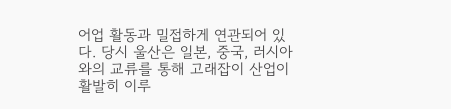어업 활동과 밀접하게 연관되어 있다. 당시 울산은 일본, 중국, 러시아와의 교류를 통해 고래잡이 산업이 활발히 이루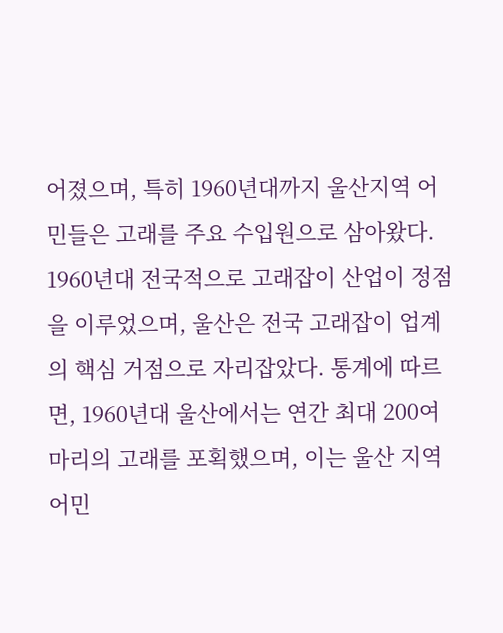어졌으며, 특히 1960년대까지 울산지역 어민들은 고래를 주요 수입원으로 삼아왔다. 1960년대 전국적으로 고래잡이 산업이 정점을 이루었으며, 울산은 전국 고래잡이 업계의 핵심 거점으로 자리잡았다. 통계에 따르면, 1960년대 울산에서는 연간 최대 200여 마리의 고래를 포획했으며, 이는 울산 지역 어민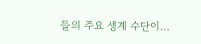들의 주요 생계 수단이…